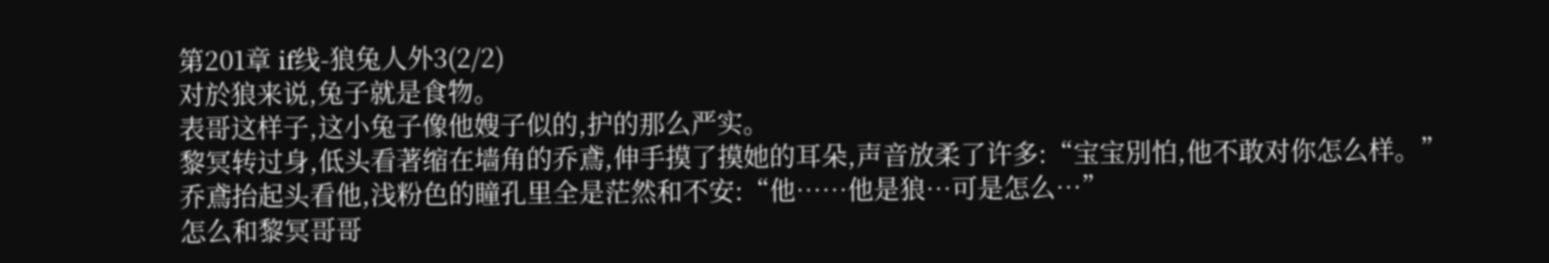第201章 if线-狼兔人外3(2/2)
对於狼来说,兔子就是食物。
表哥这样子,这小兔子像他嫂子似的,护的那么严实。
黎冥转过身,低头看著缩在墙角的乔鳶,伸手摸了摸她的耳朵,声音放柔了许多:“宝宝別怕,他不敢对你怎么样。”
乔鳶抬起头看他,浅粉色的瞳孔里全是茫然和不安:“他……他是狼…可是怎么…”
怎么和黎冥哥哥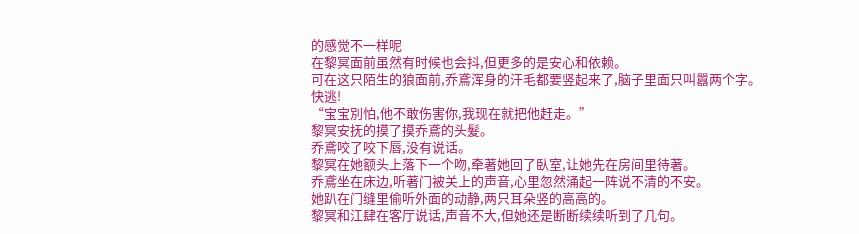的感觉不一样呢
在黎冥面前虽然有时候也会抖,但更多的是安心和依赖。
可在这只陌生的狼面前,乔鳶浑身的汗毛都要竖起来了,脑子里面只叫囂两个字。
快逃!
“宝宝別怕,他不敢伤害你,我现在就把他赶走。”
黎冥安抚的摸了摸乔鳶的头髮。
乔鳶咬了咬下唇,没有说话。
黎冥在她额头上落下一个吻,牵著她回了臥室,让她先在房间里待著。
乔鳶坐在床边,听著门被关上的声音,心里忽然涌起一阵说不清的不安。
她趴在门缝里偷听外面的动静,两只耳朵竖的高高的。
黎冥和江肆在客厅说话,声音不大,但她还是断断续续听到了几句。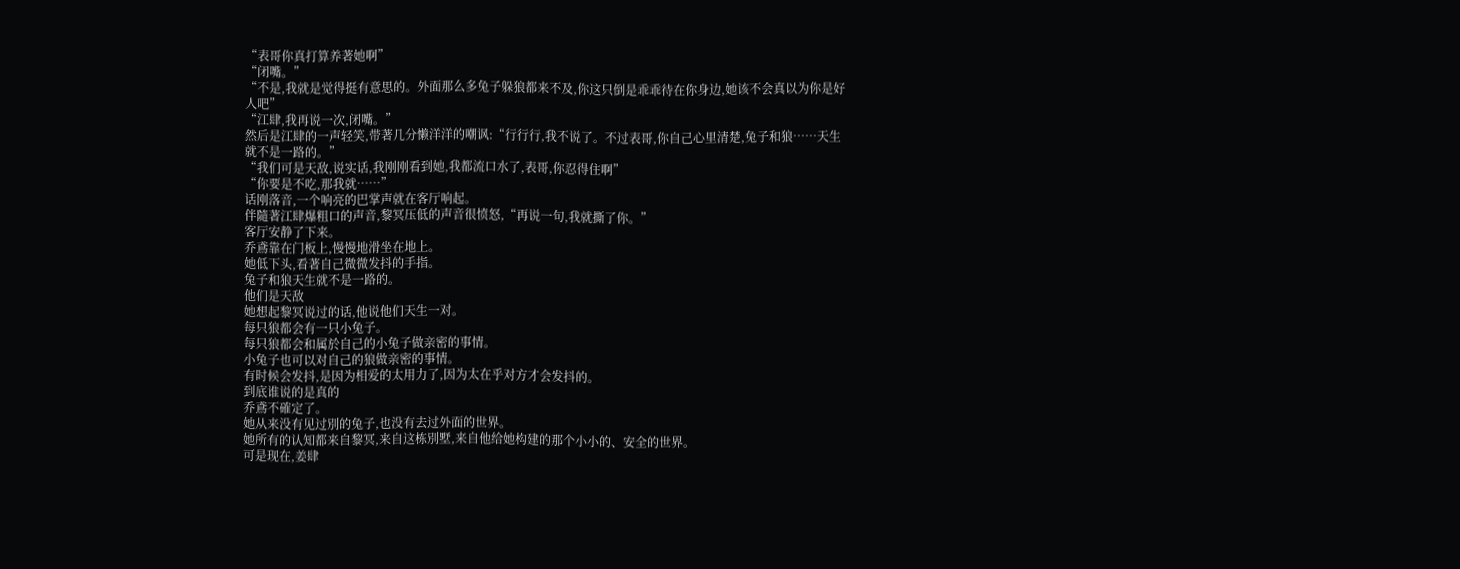“表哥你真打算养著她啊”
“闭嘴。”
“不是,我就是觉得挺有意思的。外面那么多兔子躲狼都来不及,你这只倒是乖乖待在你身边,她该不会真以为你是好人吧”
“江肆,我再说一次,闭嘴。”
然后是江肆的一声轻笑,带著几分懒洋洋的嘲讽:“行行行,我不说了。不过表哥,你自己心里清楚,兔子和狼……天生就不是一路的。”
“我们可是天敌,说实话,我刚刚看到她,我都流口水了,表哥,你忍得住啊”
“你要是不吃,那我就……”
话刚落音,一个响亮的巴掌声就在客厅响起。
伴隨著江肆爆粗口的声音,黎冥压低的声音很愤怒,“再说一句,我就撕了你。”
客厅安静了下来。
乔鳶靠在门板上,慢慢地滑坐在地上。
她低下头,看著自己微微发抖的手指。
兔子和狼天生就不是一路的。
他们是天敌
她想起黎冥说过的话,他说他们天生一对。
每只狼都会有一只小兔子。
每只狼都会和属於自己的小兔子做亲密的事情。
小兔子也可以对自己的狼做亲密的事情。
有时候会发抖,是因为相爱的太用力了,因为太在乎对方才会发抖的。
到底谁说的是真的
乔鳶不確定了。
她从来没有见过別的兔子,也没有去过外面的世界。
她所有的认知都来自黎冥,来自这栋別墅,来自他给她构建的那个小小的、安全的世界。
可是现在,姜肆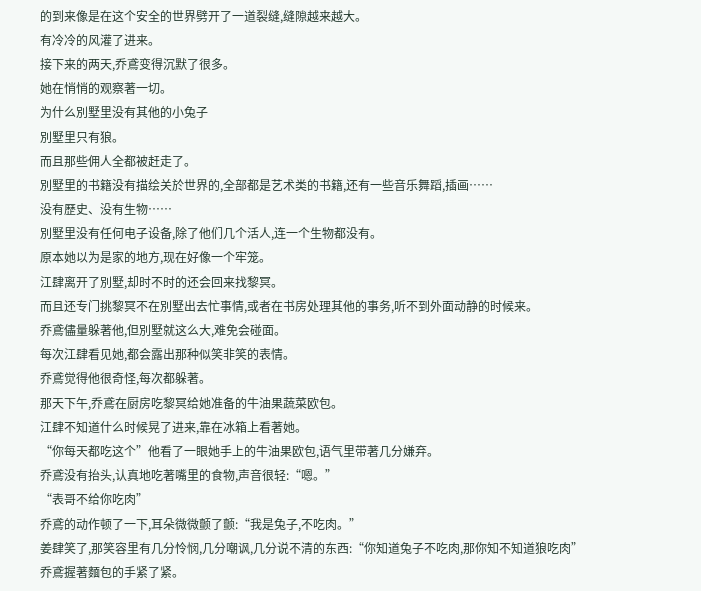的到来像是在这个安全的世界劈开了一道裂缝,缝隙越来越大。
有冷冷的风灌了进来。
接下来的两天,乔鳶变得沉默了很多。
她在悄悄的观察著一切。
为什么別墅里没有其他的小兔子
別墅里只有狼。
而且那些佣人全都被赶走了。
別墅里的书籍没有描绘关於世界的,全部都是艺术类的书籍,还有一些音乐舞蹈,插画……
没有歷史、没有生物……
別墅里没有任何电子设备,除了他们几个活人,连一个生物都没有。
原本她以为是家的地方,现在好像一个牢笼。
江肆离开了別墅,却时不时的还会回来找黎冥。
而且还专门挑黎冥不在別墅出去忙事情,或者在书房处理其他的事务,听不到外面动静的时候来。
乔鳶儘量躲著他,但別墅就这么大,难免会碰面。
每次江肆看见她,都会露出那种似笑非笑的表情。
乔鳶觉得他很奇怪,每次都躲著。
那天下午,乔鳶在厨房吃黎冥给她准备的牛油果蔬菜欧包。
江肆不知道什么时候晃了进来,靠在冰箱上看著她。
“你每天都吃这个”他看了一眼她手上的牛油果欧包,语气里带著几分嫌弃。
乔鳶没有抬头,认真地吃著嘴里的食物,声音很轻:“嗯。”
“表哥不给你吃肉”
乔鳶的动作顿了一下,耳朵微微颤了颤:“我是兔子,不吃肉。”
姜肆笑了,那笑容里有几分怜悯,几分嘲讽,几分说不清的东西:“你知道兔子不吃肉,那你知不知道狼吃肉”
乔鳶握著麵包的手紧了紧。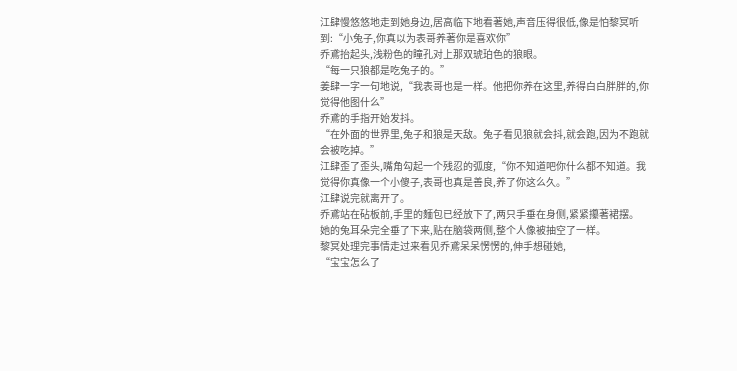江肆慢悠悠地走到她身边,居高临下地看著她,声音压得很低,像是怕黎冥听到:“小兔子,你真以为表哥养著你是喜欢你”
乔鳶抬起头,浅粉色的瞳孔对上那双琥珀色的狼眼。
“每一只狼都是吃兔子的。”
姜肆一字一句地说,“我表哥也是一样。他把你养在这里,养得白白胖胖的,你觉得他图什么”
乔鳶的手指开始发抖。
“在外面的世界里,兔子和狼是天敌。兔子看见狼就会抖,就会跑,因为不跑就会被吃掉。”
江肆歪了歪头,嘴角勾起一个残忍的弧度,“你不知道吧你什么都不知道。我觉得你真像一个小傻子,表哥也真是善良,养了你这么久。”
江肆说完就离开了。
乔鳶站在砧板前,手里的麵包已经放下了,两只手垂在身侧,紧紧攥著裙摆。
她的兔耳朵完全垂了下来,贴在脑袋两侧,整个人像被抽空了一样。
黎冥处理完事情走过来看见乔鳶呆呆愣愣的,伸手想碰她,
“宝宝怎么了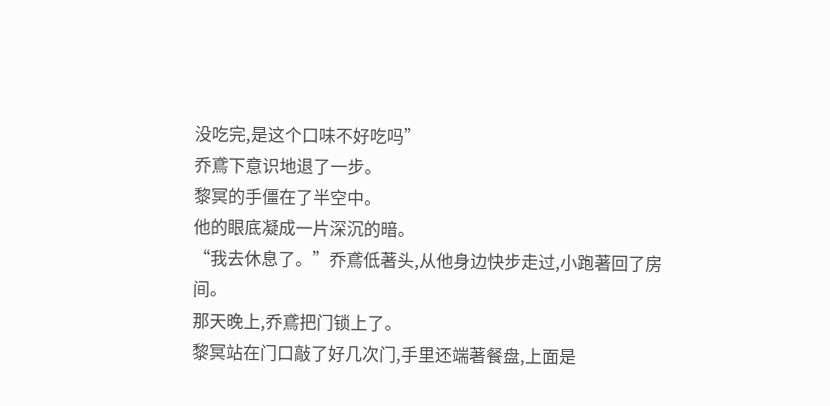没吃完,是这个口味不好吃吗”
乔鳶下意识地退了一步。
黎冥的手僵在了半空中。
他的眼底凝成一片深沉的暗。
“我去休息了。”乔鳶低著头,从他身边快步走过,小跑著回了房间。
那天晚上,乔鳶把门锁上了。
黎冥站在门口敲了好几次门,手里还端著餐盘,上面是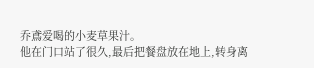乔鳶爱喝的小麦草果汁。
他在门口站了很久,最后把餐盘放在地上,转身离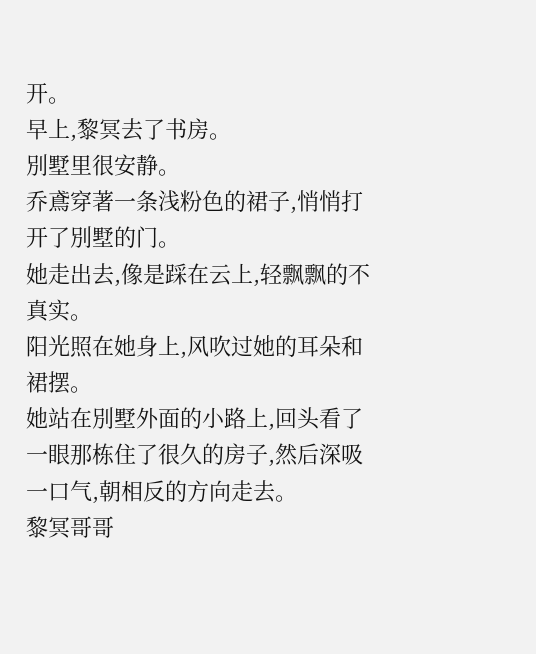开。
早上,黎冥去了书房。
別墅里很安静。
乔鳶穿著一条浅粉色的裙子,悄悄打开了別墅的门。
她走出去,像是踩在云上,轻飘飘的不真实。
阳光照在她身上,风吹过她的耳朵和裙摆。
她站在別墅外面的小路上,回头看了一眼那栋住了很久的房子,然后深吸一口气,朝相反的方向走去。
黎冥哥哥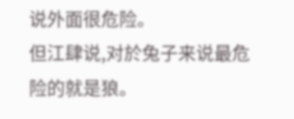说外面很危险。
但江肆说,对於兔子来说最危险的就是狼。